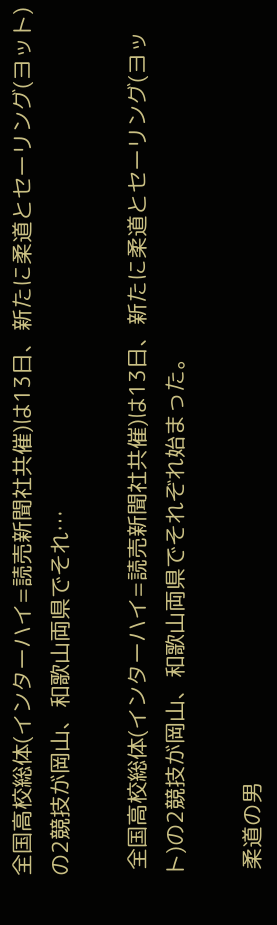全国高校総体(インターハイ=読売新聞社共催)は13日、新たに柔道とセーリング(ヨット)の2競技が岡山、和歌山両県でそれ…

 全国高校総体(インターハイ=読売新聞社共催)は13日、新たに柔道とセーリング(ヨット)の2競技が岡山、和歌山両県でそれぞれ始まった。

 柔道の男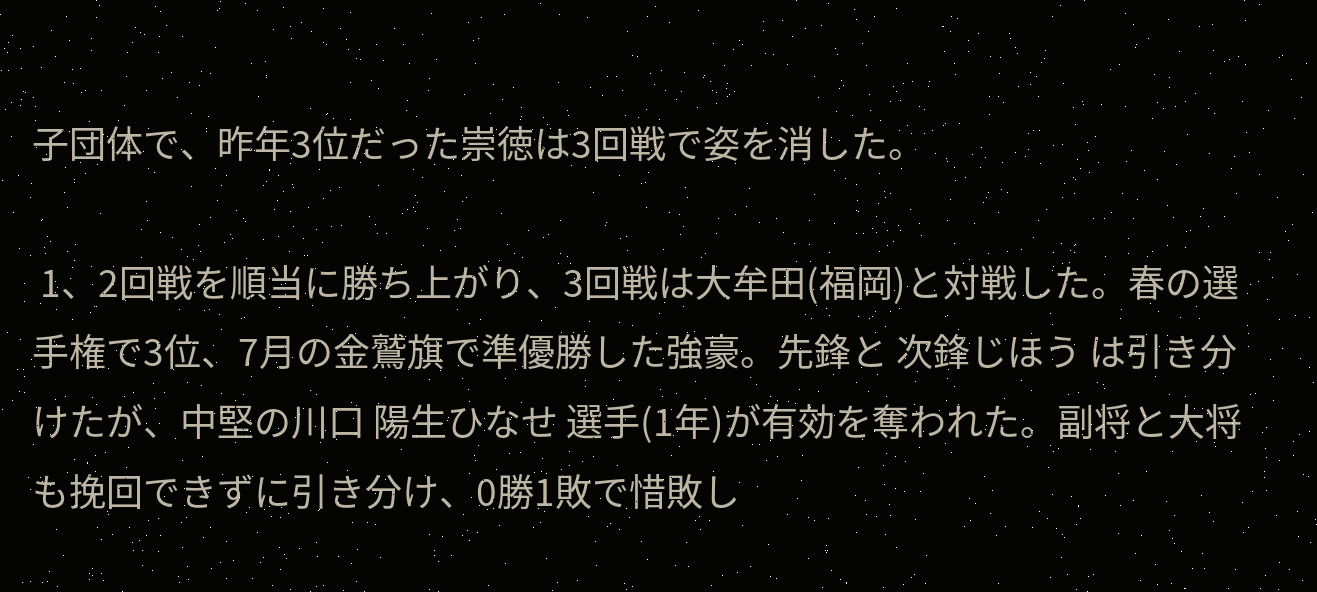子団体で、昨年3位だった崇徳は3回戦で姿を消した。

 1、2回戦を順当に勝ち上がり、3回戦は大牟田(福岡)と対戦した。春の選手権で3位、7月の金鷲旗で準優勝した強豪。先鋒と 次鋒じほう は引き分けたが、中堅の川口 陽生ひなせ 選手(1年)が有効を奪われた。副将と大将も挽回できずに引き分け、0勝1敗で惜敗し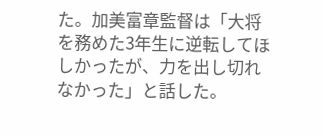た。加美富章監督は「大将を務めた3年生に逆転してほしかったが、力を出し切れなかった」と話した。